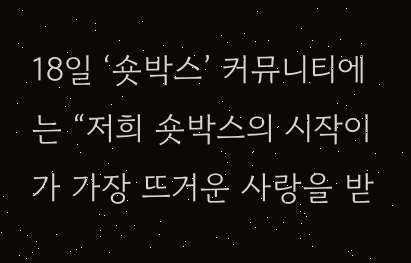18일 ‘숏박스’ 커뮤니티에는 “저희 숏박스의 시작이가 가장 뜨거운 사랑을 받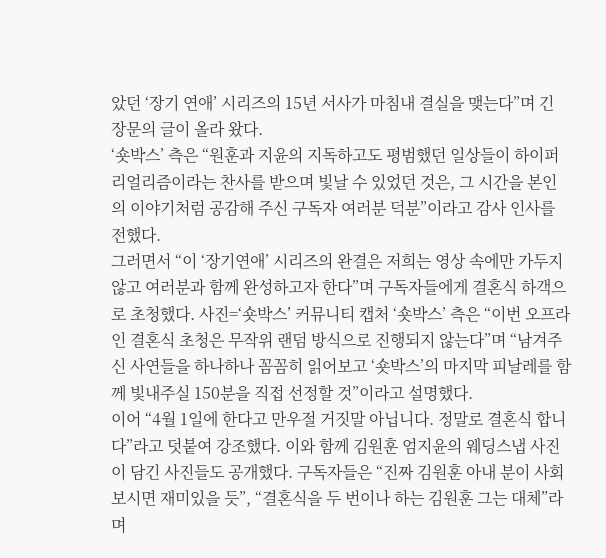았던 ‘장기 연애’ 시리즈의 15년 서사가 마침내 결실을 맺는다”며 긴 장문의 글이 올라 왔다.
‘숏박스’ 측은 “원훈과 지윤의 지독하고도 평범했던 일상들이 하이퍼 리얼리즘이라는 찬사를 받으며 빛날 수 있었던 것은, 그 시간을 본인의 이야기처럼 공감해 주신 구독자 여러분 덕분”이라고 감사 인사를 전했다.
그러면서 “이 ‘장기연애’ 시리즈의 완결은 저희는 영상 속에만 가두지 않고 여러분과 함께 완성하고자 한다”며 구독자들에게 결혼식 하객으로 초청했다. 사진=‘숏박스’ 커뮤니티 캡처 ‘숏박스’ 측은 “이번 오프라인 결혼식 초청은 무작위 랜덤 방식으로 진행되지 않는다”며 “남겨주신 사연들을 하나하나 꼼꼼히 읽어보고 ‘숏박스’의 마지막 피날레를 함께 빛내주실 150분을 직접 선정할 것”이라고 설명했다.
이어 “4월 1일에 한다고 만우절 거짓말 아닙니다. 정말로 결혼식 합니다”라고 덧붙여 강조했다. 이와 함께 김원훈 엄지윤의 웨딩스냅 사진이 담긴 사진들도 공개했다. 구독자들은 “진짜 김원훈 아내 분이 사회 보시면 재미있을 듯”, “결혼식을 두 번이나 하는 김원훈 그는 대체”라며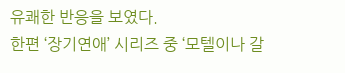유쾌한 반응을 보였다.
한편 ‘장기연애’ 시리즈 중 ‘모텔이나 갈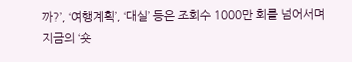까?’, ‘여행계획’, ‘대실’ 등은 조회수 1000만 회를 넘어서며 지금의 ‘숏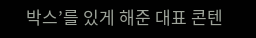박스’를 있게 해준 대표 콘텐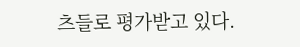츠들로 평가받고 있다.